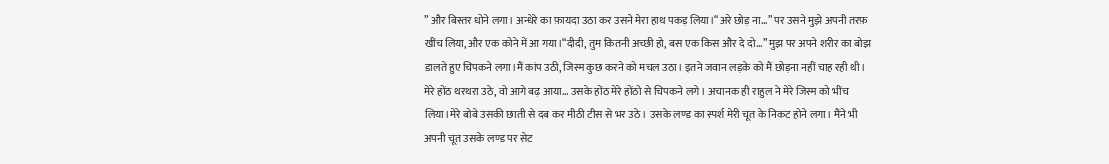” और बिस्तर धोने लगा। अन्धेरे का फ़ायदा उठा कर उसने मेरा हाथ पकड़ लिया।“अरे छोड़ ना…” पर उसने मुझे अपनी तरफ़ खींच लिया, और एक कोने में आ गया।“दीदी, तुम कितनी अच्छी हो, बस एक किस और दे दो…” मुझ पर अपने शरीर का बोझ डालते हुए चिपकने लगा।मैं कांप उठी, जिस्म कुछ करने को मचल उठा। इतने जवान लड़के को मैं छोड़ना नहीं चाह रही थी। मेरे होंठ थरथरा उठे, वो आगे बढ़ आया… उसके होंठ मेरे होंठो से चिपकने लगे। अचानक ही राहुल ने मेरे जिस्म को भींच लिया।मेरे बोबे उसकी छाती से दब कर मीठी टीस से भर उठे। उसके लण्ड का स्पर्श मेरी चूत के निकट होने लगा। मैंने भी अपनी चूत उसके लण्ड पर सेट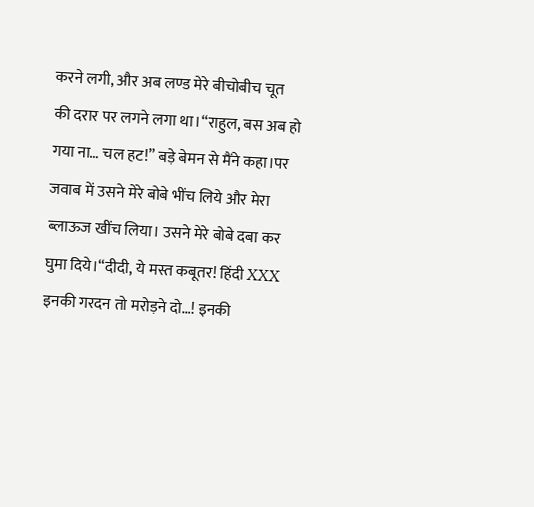करने लगी, और अब लण्ड मेरे बीचोबीच चूत की दरार पर लगने लगा था।“राहुल, बस अब हो गया ना… चल हट!” बड़े बेमन से मैंने कहा।पर जवाब में उसने मेरे बोबे भींच लिये और मेरा ब्लाऊज खींच लिया। उसने मेरे बोबे दबा कर घुमा दिये।“दीदी, ये मस्त कबूतर! हिंदी XXX इनकी गरदन तो मरोड़ने दो…! इनकी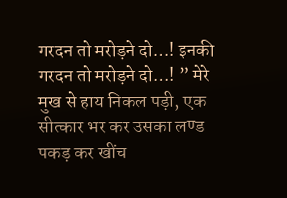गरदन तो मरोड़ने दो…! इनकी गरदन तो मरोड़ने दो…! ” मेरे मुख से हाय निकल पड़ी, एक सीत्कार भर कर उसका लण्ड पकड़ कर खींच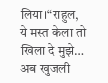लिया।“राहुल, ये मस्त केला तो खिला दे मुझे… अब खुजली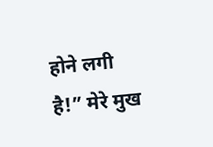होने लगी है!” मेरे मुख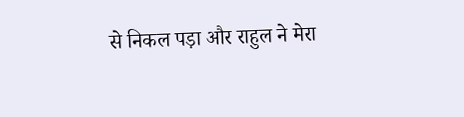से निकल पड़ा और राहुल ने मेरा